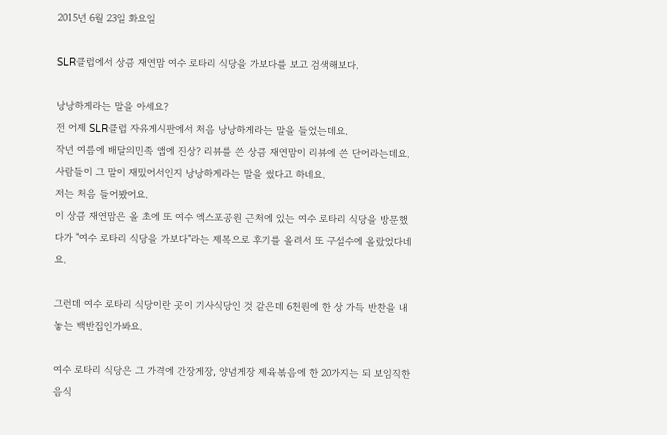2015년 6월 23일 화요일

SLR클럽에서 상큼 재연맘 여수 로타리 식당을 가보다를 보고 검색해보다.

낭낭하게라는 말을 아세요?
전 어제 SLR클럽 자유게시판에서 처음 낭낭하게라는 말을 들었는데요.
작년 여름에 배달의민족 앱에 진상? 리뷰를 쓴 상큼 재연맘이 리뷰에 쓴 단어라는데요.
사람들이 그 말이 재밌어서인지 낭낭하게라는 말을 썼다고 하네요.
저는 처음 들어봤어요.
이 상큼 재연맘은 올 초에 또 여수 엑스포공원 근처에 있는 여수 로타리 식당을 방문했다가 "여수 로타리 식당을 가보다"라는 제목으로 후기를 올려서 또 구설수에 올랐었다네요.

그런데 여수 로타리 식당이란 곳이 기사식당인 것 같은데 6천원에 한 상 가득 반찬을 내놓는 백반집인가봐요.

여수 로타리 식당은 그 가격에 간장게장, 양념게장 제육볶음에 한 20가지는 되 보임직한 음식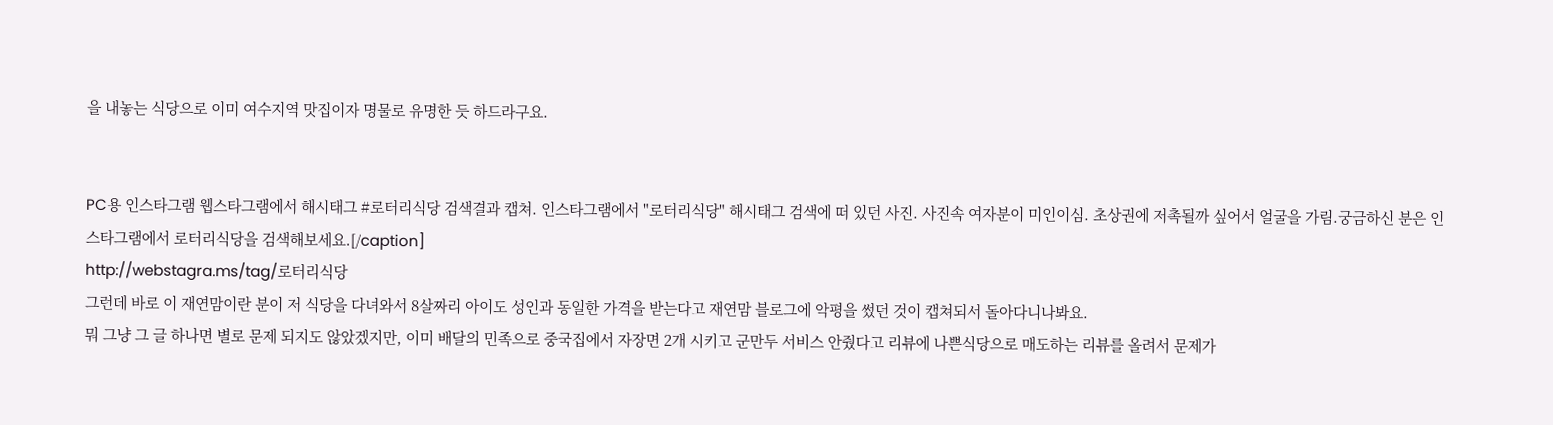을 내놓는 식당으로 이미 여수지역 맛집이자 명물로 유명한 듯 하드라구요.


PC용 인스타그램 웹스타그램에서 해시태그 #로터리식당 검색결과 캡쳐. 인스타그램에서 "로터리식당" 해시태그 검색에 떠 있던 사진. 사진속 여자분이 미인이심. 초상권에 저촉될까 싶어서 얼굴을 가림.궁금하신 분은 인스타그램에서 로터리식당을 검색해보세요.[/caption]
http://webstagra.ms/tag/로터리식당
그런데 바로 이 재연맘이란 분이 저 식당을 다녀와서 8살짜리 아이도 성인과 동일한 가격을 받는다고 재연맘 블로그에 악평을 썼던 것이 캡쳐되서 돌아다니나봐요.
뭐 그냥 그 글 하나면 별로 문제 되지도 않았겠지만, 이미 배달의 민족으로 중국집에서 자장면 2개 시키고 군만두 서비스 안줬다고 리뷰에 나쁜식당으로 매도하는 리뷰를 올려서 문제가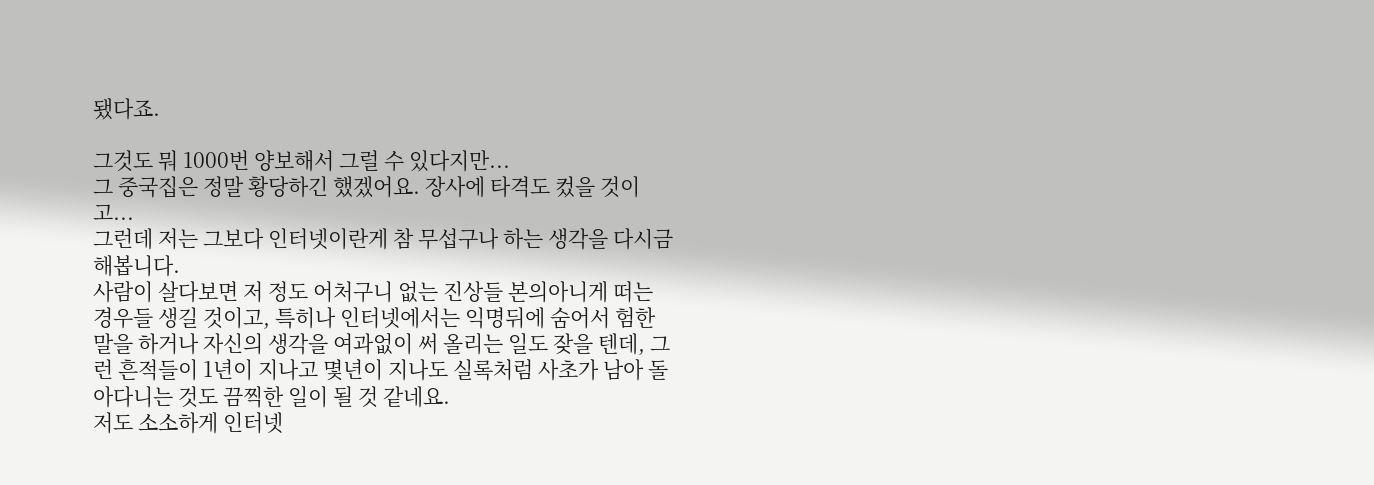됐다죠.

그것도 뭐 1000번 양보해서 그럴 수 있다지만...
그 중국집은 정말 황당하긴 했겠어요. 장사에 타격도 컸을 것이고...
그런데 저는 그보다 인터넷이란게 참 무섭구나 하는 생각을 다시금 해봅니다.
사람이 살다보면 저 정도 어처구니 없는 진상들 본의아니게 떠는 경우들 생길 것이고, 특히나 인터넷에서는 익명뒤에 숨어서 험한 말을 하거나 자신의 생각을 여과없이 써 올리는 일도 잦을 텐데, 그런 흔적들이 1년이 지나고 몇년이 지나도 실록처럼 사초가 남아 돌아다니는 것도 끔찍한 일이 될 것 같네요.
저도 소소하게 인터넷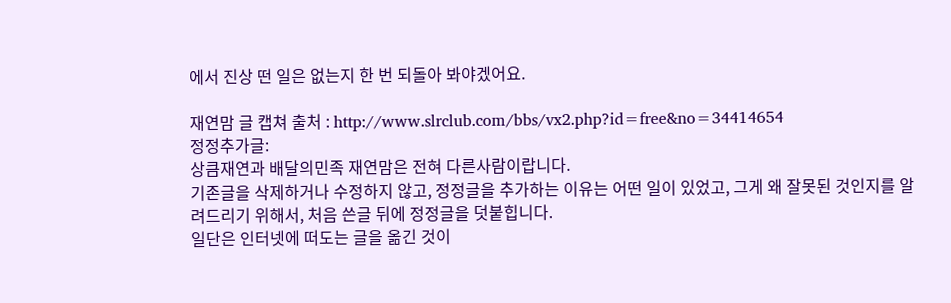에서 진상 떤 일은 없는지 한 번 되돌아 봐야겠어요.

재연맘 글 캡쳐 출처 : http://www.slrclub.com/bbs/vx2.php?id=free&no=34414654
정정추가글:
상큼재연과 배달의민족 재연맘은 전혀 다른사람이랍니다.
기존글을 삭제하거나 수정하지 않고, 정정글을 추가하는 이유는 어떤 일이 있었고, 그게 왜 잘못된 것인지를 알려드리기 위해서, 처음 쓴글 뒤에 정정글을 덧붙힙니다.
일단은 인터넷에 떠도는 글을 옮긴 것이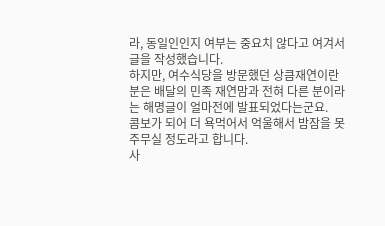라, 동일인인지 여부는 중요치 않다고 여겨서 글을 작성했습니다.
하지만, 여수식당을 방문했던 상큼재연이란 분은 배달의 민족 재연맘과 전혀 다른 분이라는 해명글이 얼마전에 발표되었다는군요.
콤보가 되어 더 욕먹어서 억울해서 밤잠을 못주무실 정도라고 합니다.
사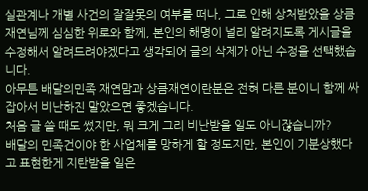실관계나 개별 사건의 잘잘못의 여부를 떠나, 그로 인해 상처받았을 상큼재연님께 심심한 위로와 함께, 본인의 해명이 널리 알려지도록 게시글을 수정해서 알려드려야겠다고 생각되어 글의 삭제가 아닌 수정을 선택했습니다.
아무튼 배달의민족 재연맘과 상큼재연이란분은 전혀 다른 분이니 함께 싸잡아서 비난하진 말았으면 좋겠습니다.
처음 글 쓸 때도 썼지만, 뭐 크게 그리 비난받을 일도 아니잖습니까?
배달의 민족건이야 한 사업체를 망하게 할 정도지만, 본인이 기분상했다고 표현한게 지탄받을 일은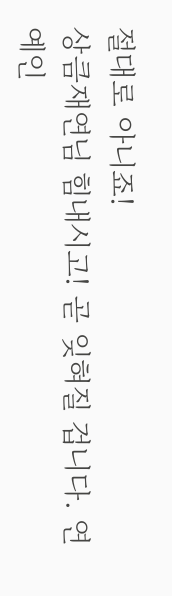절대로 아니죠!
상큼재연님 힘내시고! 곧 잊혀질 겁니다. 연예인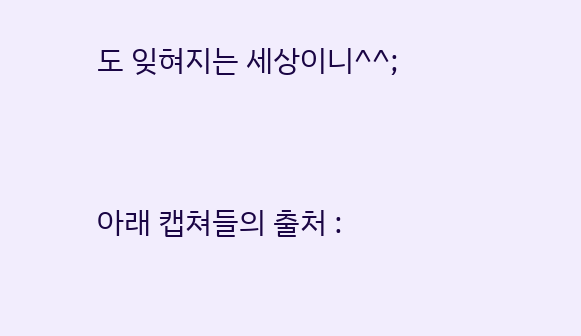도 잊혀지는 세상이니^^;


아래 캡쳐들의 출처 :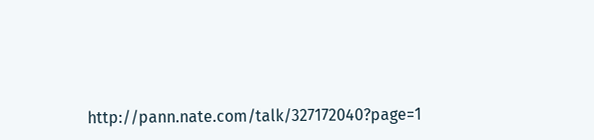http://pann.nate.com/talk/327172040?page=1